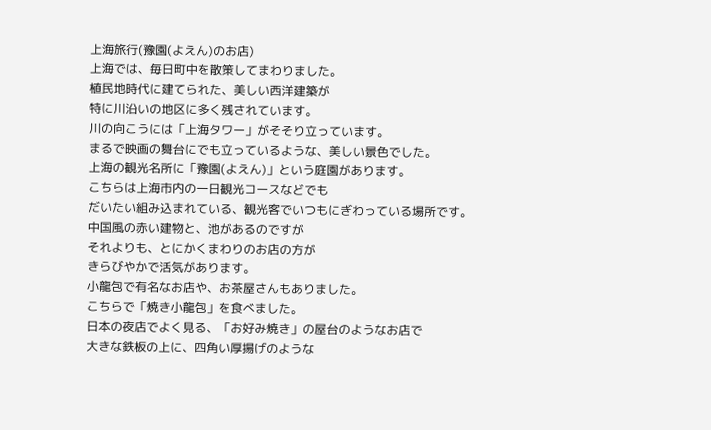上海旅行(豫園(よえん)のお店)
上海では、毎日町中を散策してまわりました。
植民地時代に建てられた、美しい西洋建築が
特に川沿いの地区に多く残されています。
川の向こうには「上海タワー」がそそり立っています。
まるで映画の舞台にでも立っているような、美しい景色でした。
上海の観光名所に「豫園(よえん)」という庭園があります。
こちらは上海市内の一日観光コースなどでも
だいたい組み込まれている、観光客でいつもにぎわっている場所です。
中国風の赤い建物と、池があるのですが
それよりも、とにかくまわりのお店の方が
きらびやかで活気があります。
小龍包で有名なお店や、お茶屋さんもありました。
こちらで「焼き小龍包」を食べました。
日本の夜店でよく見る、「お好み焼き」の屋台のようなお店で
大きな鉄板の上に、四角い厚揚げのような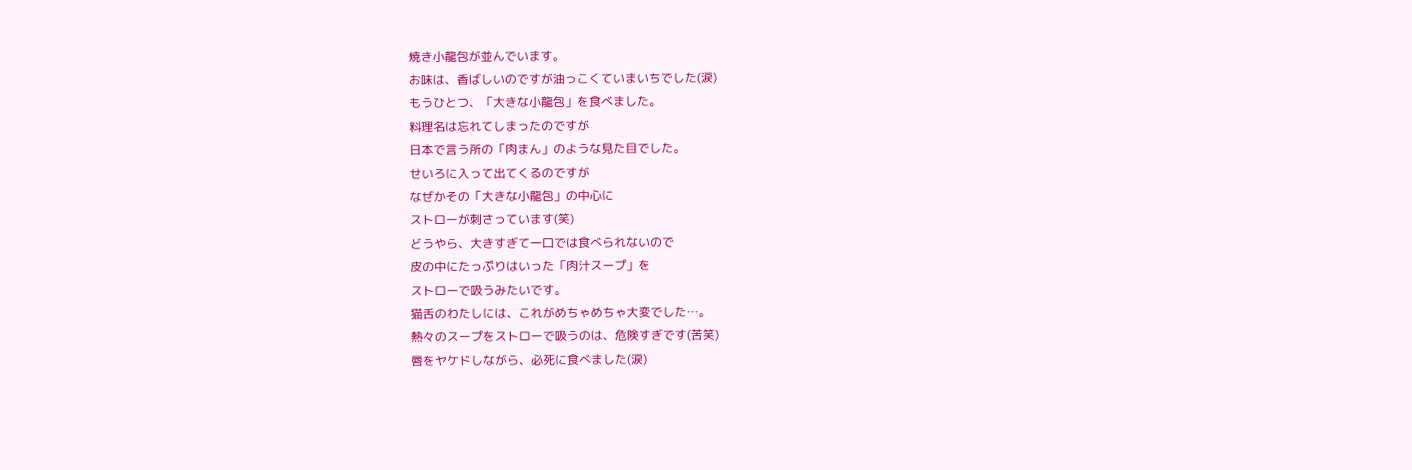焼き小龍包が並んでいます。
お味は、香ばしいのですが油っこくていまいちでした(涙)
もうひとつ、「大きな小龍包」を食べました。
料理名は忘れてしまったのですが
日本で言う所の「肉まん」のような見た目でした。
せいろに入って出てくるのですが
なぜかその「大きな小龍包」の中心に
ストローが刺さっています(笑)
どうやら、大きすぎて一口では食べられないので
皮の中にたっぷりはいった「肉汁スープ」を
ストローで吸うみたいです。
猫舌のわたしには、これがめちゃめちゃ大変でした…。
熱々のスープをストローで吸うのは、危険すぎです(苦笑)
唇をヤケドしながら、必死に食べました(涙)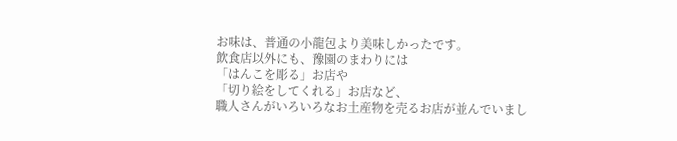お味は、普通の小龍包より美味しかったです。
飲食店以外にも、豫園のまわりには
「はんこを彫る」お店や
「切り絵をしてくれる」お店など、
職人さんがいろいろなお土産物を売るお店が並んでいまし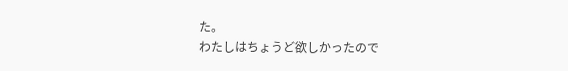た。
わたしはちょうど欲しかったので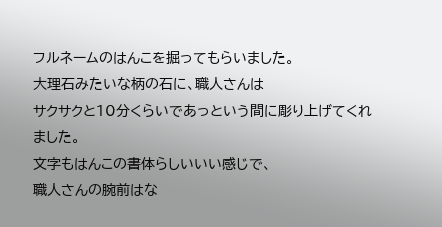フルネームのはんこを掘ってもらいました。
大理石みたいな柄の石に、職人さんは
サクサクと10分くらいであっという間に彫り上げてくれました。
文字もはんこの書体らしいいい感じで、
職人さんの腕前はな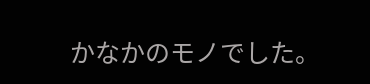かなかのモノでした。